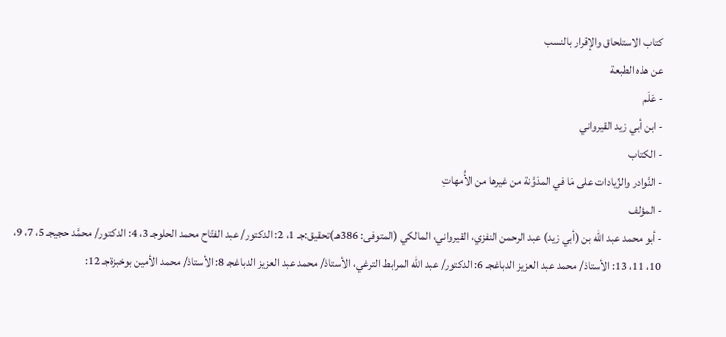كتاب الاستلحاق والإقرار بالنسب
عن هذه الطبعة
- عَلَم
- ابن أبي زيد القيرواني
- الكتاب
- النَّوادر والزِّيادات على مَا في المدَوَّنة من غيرها من الأُمهاتِ
- المؤلف
- أبو محمد عبد الله بن (أبي زيد) عبد الرحمن النفزي، القيرواني، المالكي (المتوفى: 386هـ)تحقيق:جـ 1، 2: الدكتور/ عبد الفتّاح محمد الحلوجـ 3، 4: الدكتور/ محمَّد حجيجـ 5، 7، 9، 10، 11، 13: الأستاذ/ محمد عبد العزيز الدباغجـ 6: الدكتور/ عبد الله المرابط الترغي، الأستاذ/ محمد عبد العزيز الدباغجـ 8: الأستاذ/ محمد الأمين بوخبزةجـ 12: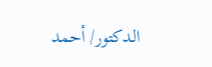الدكتور/ أحمد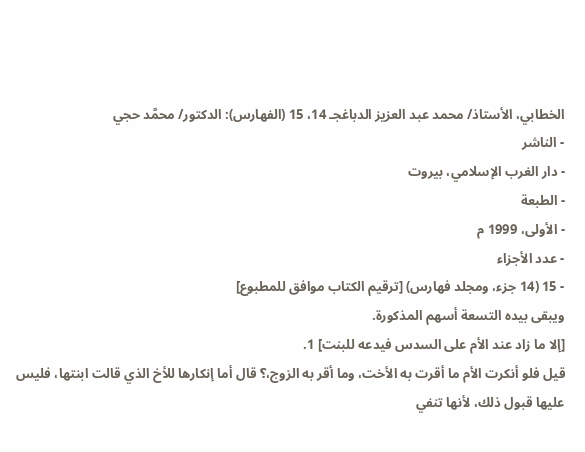الخطابي، الأستاذ/ محمد عبد العزيز الدباغجـ 14، 15 (الفهارس): الدكتور/ محمَّد حجي
- الناشر
- دار الغرب الإسلامي، بيروت
- الطبعة
- الأولى، 1999 م
- عدد الأجزاء
- 15 (14 جزء، ومجلد فهارس) [ترقيم الكتاب موافق للمطبوع]
ويبقى بيده التسعة أسهم المذكورة.
[إلا ما زاد عند الأم على السدس فيدعه للبنت] 1.
قيل فلو أنكرت الأم ما أقرت به الأخت، وما أقر به الزوج،؟ قال أما إنكارها للأخ الذي قالت ابنتها، فليس عليها قبول ذلك، لأنها تنفي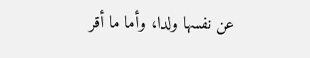عن نفسها ولدا، وأما ما أقر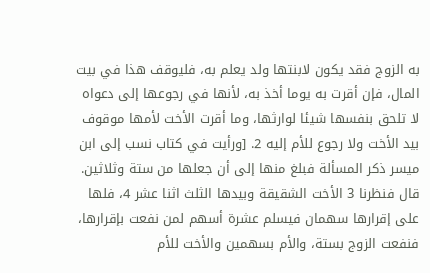به الزوج فقد يكون لابنتها ولد يعلم به، فليوقف هذا في بيت المال، فإن أقرت به يوما أخذ به، لأنها في رجوعها إلى دعواه لا تلحق بنفسها شيئا لوارثها، وما أقرت الأخت لأمها موقوف بيد الأخت ولا رجوع للأم إليه 2. [ورأيت في كتاب نسب إلى ابن ميسر ذكر المسألة فبلغ منها إلى أن جعلها من ستة وثلاثين.
قال فنظرنا 3 الأخت الشقيقة وبيدها الثلث اثنا عشر 4، فلها على إقرارها سهمان فيسلم عشرة أسهم لمن نفعت بإقرارها، فنفعت الزوج بستة، والأم بسهمين والأخت للأم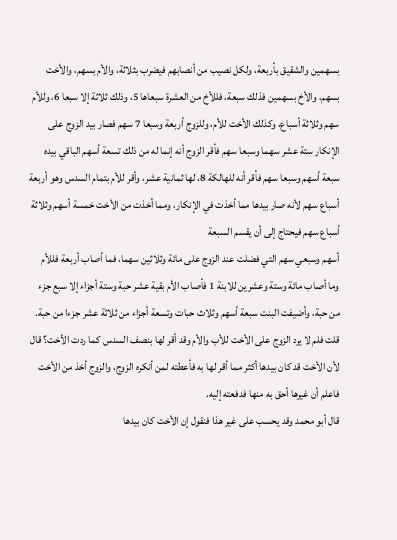بسهمين والشقيق بأربعة، ولكل نصيب من أنصابهم فيضرب بثلاثة، والأم بسهم، والأخت بسهم، والأخ بسهمين فذلك سبعة، فللأخ من العشرة سبعاها 5، وذلك ثلاثة إلا سبعا 6، وللأم سهم وثلاثة أسباع، وكذلك الأخت للأم، وللزوج أربعة وسبعا 7 سهم فصار بيد الزوج على الإنكار ستة عشر سهما وسبعا سهم فأقر الزوج أنه إنما له من ذلك تسعة أسهم الباقي بيده سبعة أسهم وسبعا سهم فأقر أنه للهالكة 8، لها ثمانية عشر، وأقر للأم بتمام السدس وهو أربعة أسباع سهم لأنه صار بيدها مما أخذت في الإنكار، ومما أخذت من الأخت خمسة أسهم وثلاثة أسباع سهم فيحتاج إلى أن يقسم السبعة
أسهم وسبعي سهم التي فضلت عند الزوج على مائة وثلاثين سهما، فما أصاب أربعة فللأم وما أصاب مائة وستة وعشرين للابنة 1 فأصاب الأم بقية عشر حبة وستة أجزاء إلا سبع جزء من حبة، وأضيفت البنت سبعة أسهم وثلاث حبات وتسعة أجزاء من ثلاثة عشر جزءا من حبة.
قلت فلم لا يرد الزوج على الأخت للأب والأم وقد أقر لها بنصف السدس كما ردت الأخت؟ قال لأن الأخت قد كان بيدها أكثر مما أقر لها به فأعطته لمن أنكره الزوج، والزوج أخذ من الأخت فاعلم أن غيرها أحق به منها فدفعته إليه.
قال أبو محمد وقد يحسب على غير هذا فنقول إن الأخت كان بيدها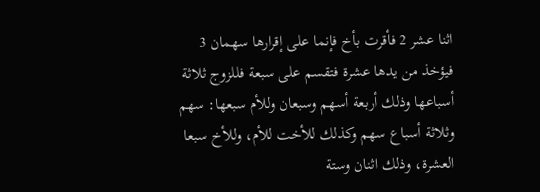اثنا عشر 2 فأقرت بأخ فإنما على إقرارها سهمان 3 فيؤخذ من يدها عشرة فتقسم على سبعة فللزوج ثلاثة أسباعها وذلك أربعة أسهم وسبعان وللأم سبعها: سهم وثلاثة أسباع سهم وكذلك للأخت للأم، وللأخ سبعا العشرة، وذلك اثنان وستة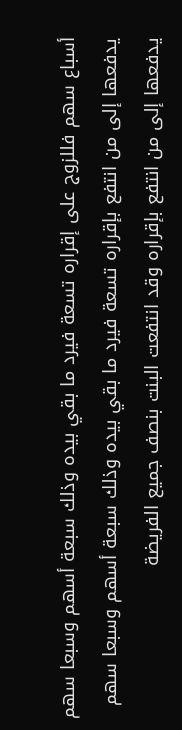أسباع سهم فللزوج على إقراره تسعة فيرد ما بقي بيده وذلك سبعة أسهم وسبعا سهم يدفعها إلى من انتفع بإقراره تسعة فيرد ما بقي بيده وذلك سبعة أسهم وسبعا سهم يدفعها إلى من انتفع بإقراره وقد انتفعت البنت بنصف جميع الفريضة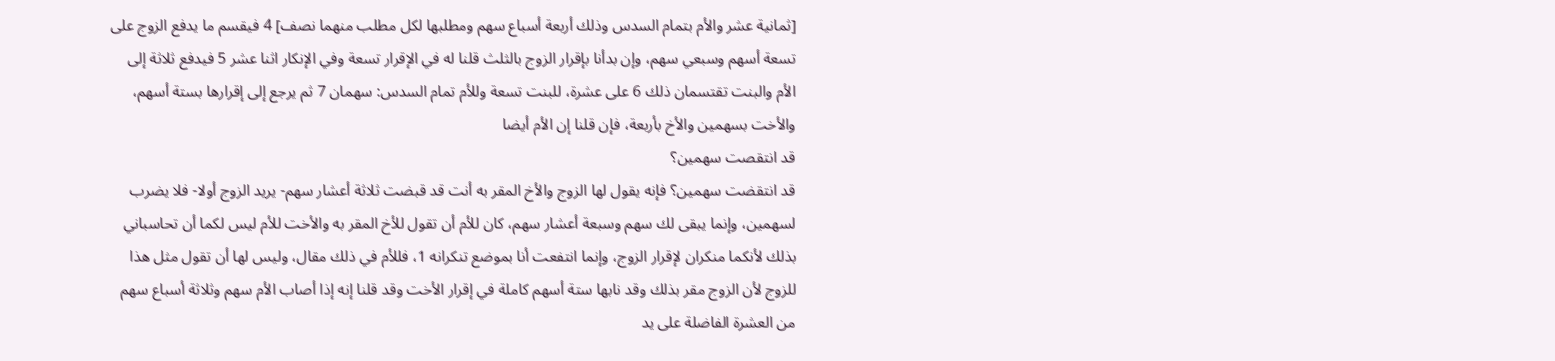[ثمانية عشر والأم بتمام السدس وذلك أربعة أسباع سهم ومطلبها لكل مطلب منهما نصف] 4 فيقسم ما يدفع الزوج على تسعة أسهم وسبعي سهم، وإن بدأنا بإقرار الزوج بالثلث قلنا له في الإقرار تسعة وفي الإنكار اثنا عشر 5 فيدفع ثلاثة إلى الأم والبنت تقتسمان ذلك 6 على عشرة، للبنت تسعة وللأم تمام السدس: سهمان 7 ثم يرجع إلى إقرارها بستة أسهم، والأخت بسهمين والأخ بأربعة، فإن قلنا إن الأم أيضا
قد انتقصت سهمين؟
قد انتقضت سهمين؟ فإنه يقول لها الزوج والأخ المقر به أنت قد قبضت ثلاثة أعشار سهم- يريد الزوج أولا- فلا يضرب لسهمين، وإنما يبقى لك سهم وسبعة أعشار سهم، كان للأم أن تقول للأخ المقر به والأخت للأم ليس لكما أن تحاسباني بذلك لأنكما منكران لإقرار الزوج، وإنما انتفعت أنا بموضع تنكرانه 1، فللأم في ذلك مقال، وليس لها أن تقول مثل هذا للزوج لأن الزوج مقر بذلك وقد نابها ستة أسهم كاملة في إقرار الأخت وقد قلنا إنه إذا أصاب الأم سهم وثلاثة أسباع سهم من العشرة الفاضلة على يد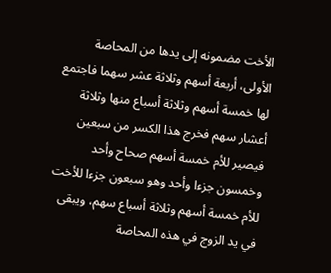الأخت مضمونه إلى يدها من المحاصة الأولى، أربعة أسهم وثلاثة عشر سهما فاجتمع لها خمسة أسهم وثلاثة أسباع منها وثلاثة أعشار سهم فخرج هذا الكسر من سبعين فيصير للأم خمسة أسهم صحاح وأحد وخمسون جزءا وأحد وهو سبعون جزءا للأخت للأم خمسة أسهم وثلاثة أسباع سهم، ويبقى في يد الزوج في هذه المحاصة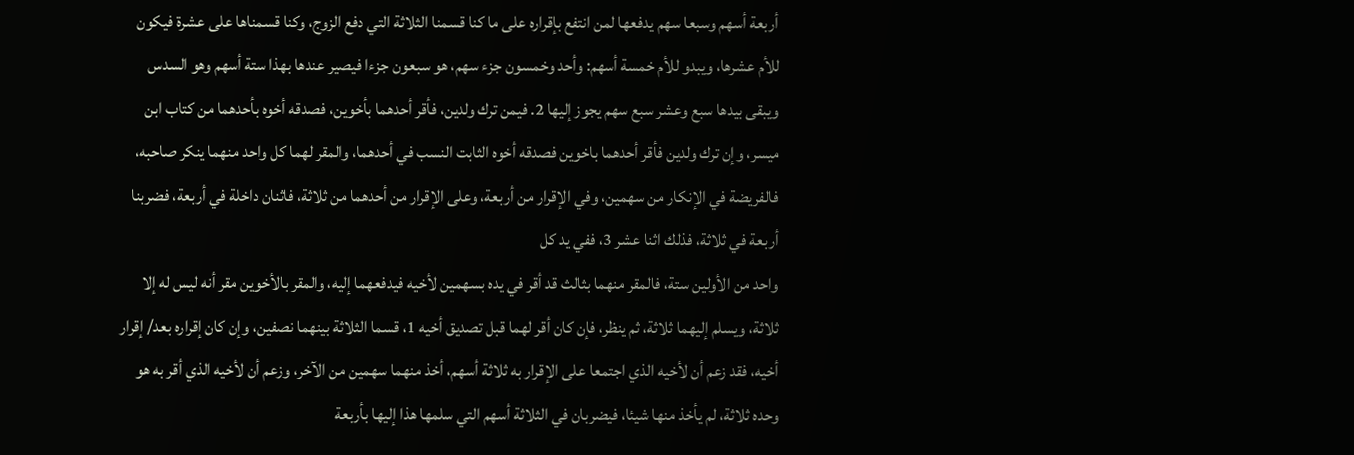أربعة أسهم وسبعا سهم يدفعها لمن انتفع بإقراره على ما كنا قسمنا الثلاثة التي دفع الزوج، وكنا قسمناها على عشرة فيكون للأم عشرها، ويبدو للأم خمسة أسهم: وأحد وخمسون جزء سهم، هو سبعون جزءا فيصير عندها بهذا ستة أسهم وهو السدس ويبقى بيدها سبع وعشر سبع سهم يجوز إليها 2. فيمن ترك ولدين، فأقر أحدهما بأخوين، فصدقه أخوه بأحدهما من كتاب ابن ميسر، وإن ترك ولدين فأقر أحدهما باخوين فصدقه أخوه الثابت النسب في أحدهما، والمقر لهما كل واحد منهما ينكر صاحبه، فالفريضة في الإنكار من سهمين، وفي الإقرار من أربعة، وعلى الإقرار من أحدهما من ثلاثة، فاثنان داخلة في أربعة، فضربنا أربعة في ثلاثة، فذلك اثنا عشر 3، ففي يد كل
واحد من الأولين ستة، فالمقر منهما بثالث قد أقر في يده بسهمين لأخيه فيدفعهما إليه، والمقر بالأخوين مقر أنه ليس له إلا ثلاثة، ويسلم إليهما ثلاثة، ثم ينظر، فإن كان أقر لهما قبل تصديق أخيه 1، قسما الثلاثة بينهما نصفين، وإن كان إقراره بعد/ إقرار أخيه، فقد زعم أن لأخيه الذي اجتمعا على الإقرار به ثلاثة أسهم، أخذ منهما سهمين من الآخر، وزعم أن لأخيه الذي أقر به هو وحده ثلاثة، لم يأخذ منها شيئا، فيضربان في الثلاثة أسهم التي سلمها هذا إليها بأربعة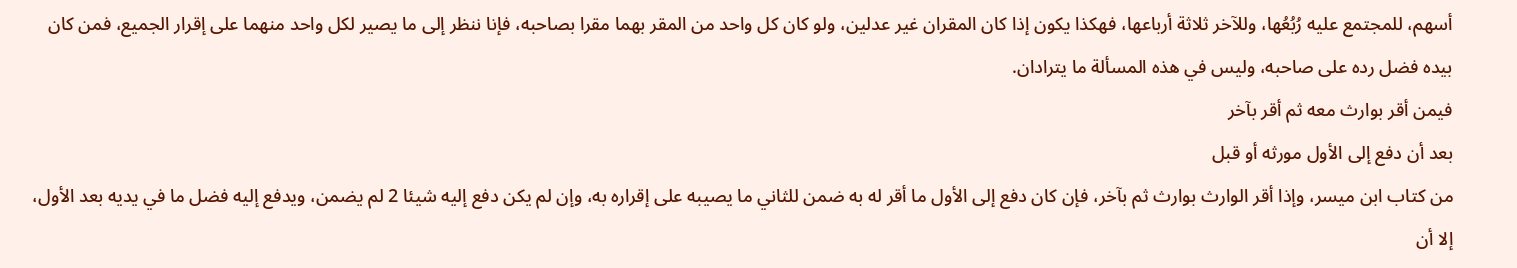أسهم، للمجتمع عليه رُبُعُها، وللآخر ثلاثة أرباعها، فهكذا يكون إذا كان المقران غير عدلين، ولو كان كل واحد من المقر بهما مقرا بصاحبه، فإنا ننظر إلى ما يصير لكل واحد منهما على إقرار الجميع، فمن كان بيده فضل رده على صاحبه، وليس في هذه المسألة ما يترادان.
فيمن أقر بوارث معه ثم أقر بآخر
بعد أن دفع إلى الأول مورثه أو قبل
من كتاب ابن ميسر، وإذا أقر الوارث بوارث ثم بآخر، فإن كان دفع إلى الأول ما أقر له به ضمن للثاني ما يصيبه على إقراره به، وإن لم يكن دفع إليه شيئا 2 لم يضمن، ويدفع إليه فضل ما في يديه بعد الأول، إلا أن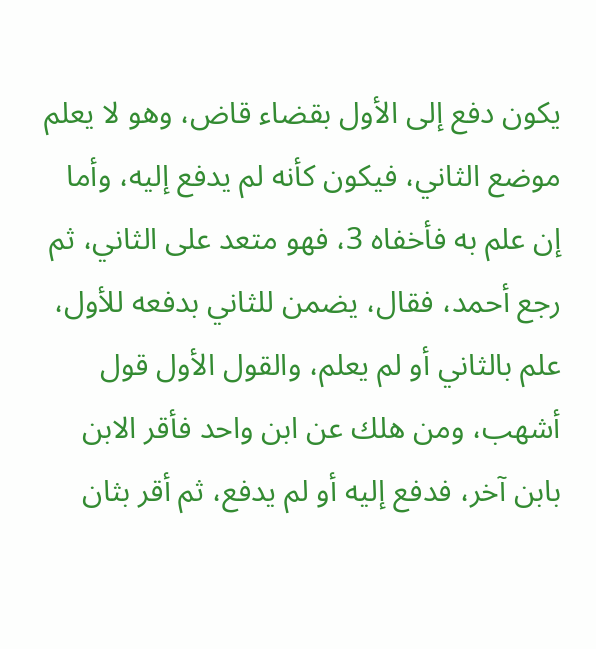يكون دفع إلى الأول بقضاء قاض، وهو لا يعلم موضع الثاني، فيكون كأنه لم يدفع إليه، وأما إن علم به فأخفاه 3، فهو متعد على الثاني، ثم رجع أحمد، فقال، يضمن للثاني بدفعه للأول، علم بالثاني أو لم يعلم، والقول الأول قول أشهب، ومن هلك عن ابن واحد فأقر الابن بابن آخر، فدفع إليه أو لم يدفع، ثم أقر بثان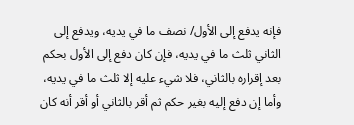فإنه يدفع إلى الأول/ نصف ما في يديه، ويدفع إلى الثاني ثلث ما في يديه، فإن كان دفع إلى الأول بحكم بعد إقراره بالثاني، فلا شيء عليه إلا ثلث ما في يديه،
وأما إن دفع إليه بغير حكم ثم أقر بالثاني أو أقر أنه كان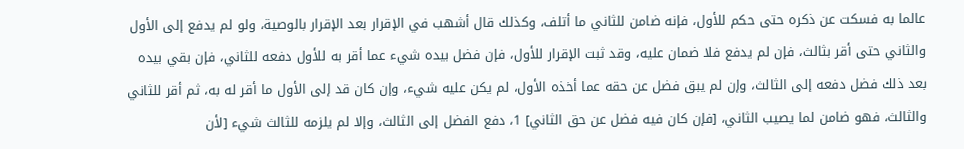عالما به فسكت عن ذكره حتى حكم للأول، فإنه ضامن للثاني ما أتلف، وكذلك قال أشهب في الإقرار بعد الإقرار بالوصية، ولو لم يدفع إلى الأول والثاني حتى أقر بثالث، فإن لم يدفع فلا ضمان عليه، وقد ثبت الإقرار للأول، فإن فضل بيده شيء عما أقر به للأول دفعه للثاني، فإن بقي بيده بعد ذلك فضل دفعه إلى الثالث، وإن لم يبق فضل عن حقه عما أخذه الأول، لم يكن عليه شيء، وإن كان قد إلى الأول ما أقر له به، ثم أقر للثاني والثالث، فهو ضامن لما يصيب الثاني، [فإن كان فيه فضل عن حق الثاني] 1، دفع الفضل إلى الثالث، وإلا لم يلزمه للثالث شيء [لأن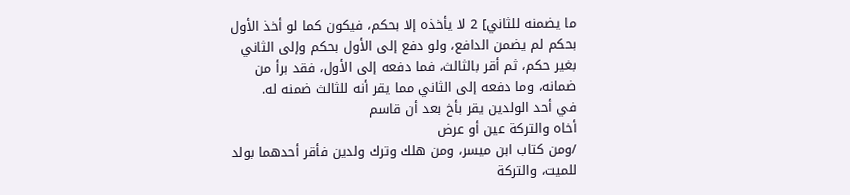ما يضمنه للثاني] 2 لا يأخذه إلا بحكم، فيكون كما لو أخذ الأول بحكم لم يضمن الدافع، ولو دفع إلى الأول بحكم وإلى الثاني بغير حكم، ثم أقر بالثالث، فما دفعه إلى الأول، فقد برأ من ضمانه، وما دفعه إلى الثاني مما يقر أنه للثالث ضمنه له.
في أحد الولدين يقر بأخ بعد أن قاسم
أخاه والتركة عين أو عرض
/ومن كتاب ابن ميسر، ومن هلك وترك ولدين فأقر أحدهما بولد للميت، والتركة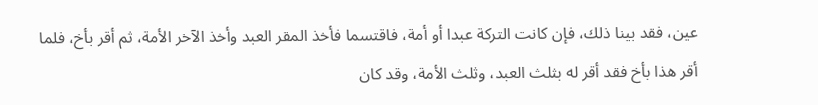عين، فقد بينا ذلك، فإن كانت التركة عبدا أو أمة، فاقتسما فأخذ المقر العبد وأخذ الآخر الأمة، ثم أقر بأخ، فلما أقر هذا بأخ فقد أقر له بثلث العبد، وثلث الأمة، وقد كان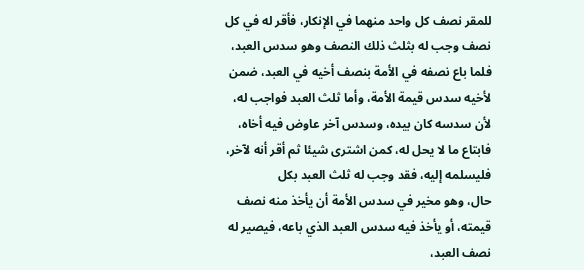للمقر نصف كل واحد منهما في الإنكار، فأقر له في كل نصف وجب له بثلث ذلك النصف وهو سدس العبد، فلما باع نصفه في الأمة بنصف أخيه في العبد، ضمن لأخيه سدس قيمة الأمة، وأما ثلث العبد فواجب له، لأن سدسه كان بيده، وسدس آخر عاوض فيه أخاه، فابتاع ما لا يحل له، كمن اشترى شيئا ثم أقر أنه لآخر، فليسلمه إليه، فقد وجب له ثلث العبد بكل
حال، وهو مخير في سدس الأمة أن يأخذ منه نصف قيمته، أو يأخذ فيه سدس العبد الذي باعه، فيصير له نصف العبد،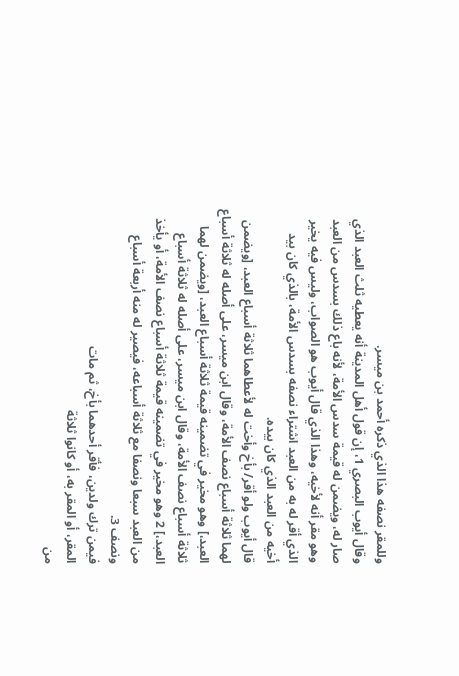وللمقر نصفه هذا الذي ذكره أحمد بن ميسر.
وقال أيوب البصري 1، إن قول أهل المدينة أنه يعطيه ثلث العبد الذي صار له، ويضمن له قيمة سدس الأمة، لأنه باع ذلك بسدس من العبد وهو مقر أنه لأخيه، وهذا الذي قال أيوب هو الصواب، وليس فيه يخير الذي أقر له به من العبد اشتراء نصفه بسدس الأمة، بالذي كان بيد أخيه من العبد الذي كان بيده.
قال أيوب ولو أقر/ بأخ وأخت له لأعطاهما ثلاثة أسباع العبد، [ويضمن لهما ثلاثة أسباع نصف الأمة، وقال ابن ميسر، على أصله له ثلاثة أسباع العبد،] وهو مخير في تضمينه قيمة ثلاثة أسباع العبد، [ويضمن لهما ثلاثة أسباع نصف الأمة، وقال ابن ميسر، على أصله له ثلاثة أسباع العبد،] 2 وهو مخير في تضمينه قيمة ثلاثة أسباع نصف الأمة، أو يأخذ من العبد سبعا ونصفا مع ثلاثة أسباعه، فيصير له منه أربعة أسباع ونصف 3.
فيمن ترك ولدين، فأقر أحدهما بأخ، ثم مات
المقر، أو المقر به، أو كانوا ثلاثة
من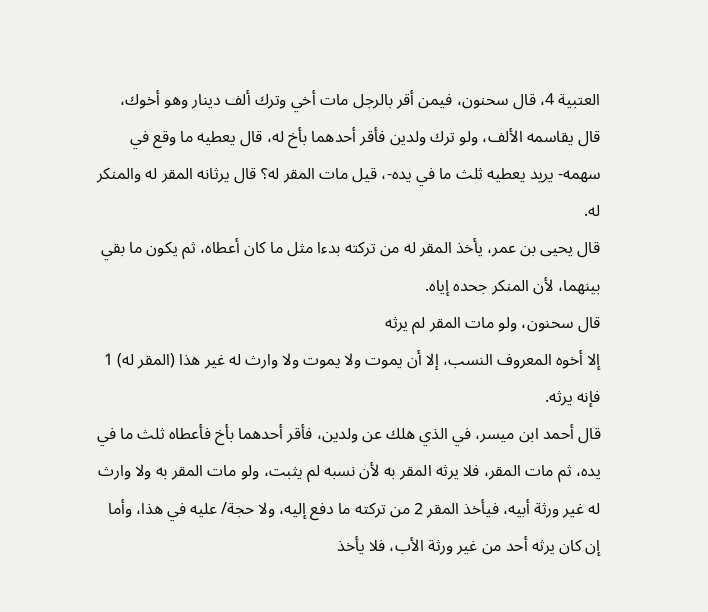العتبية 4، قال سحنون، فيمن أقر بالرجل مات أخي وترك ألف دينار وهو أخوك، قال يقاسمه الألف، ولو ترك ولدين فأقر أحدهما بأخ له، قال يعطيه ما وقع في سهمه- يريد يعطيه ثلث ما في يده-، قيل مات المقر له؟ قال يرثانه المقر له والمنكر له.
قال يحيى بن عمر، يأخذ المقر له من تركته بدءا مثل ما كان أعطاه، ثم يكون ما بقي بينهما، لأن المنكر جحده إياه.
قال سحنون، ولو مات المقر لم يرثه
إلا أخوه المعروف النسب، إلا أن يموت ولا يموت ولا وارث له غير هذا (المقر له) 1 فإنه يرثه.
قال أحمد ابن ميسر، في الذي هلك عن ولدين، فأقر أحدهما بأخ فأعطاه ثلث ما في يده، ثم مات المقر، فلا يرثه المقر به لأن نسبه لم يثبت، ولو مات المقر به ولا وارث له غير ورثة أبيه، فيأخذ المقر 2 من تركته ما دفع إليه، ولا حجة/ عليه في هذا، وأما إن كان يرثه أحد من غير ورثة الأب، فلا يأخذ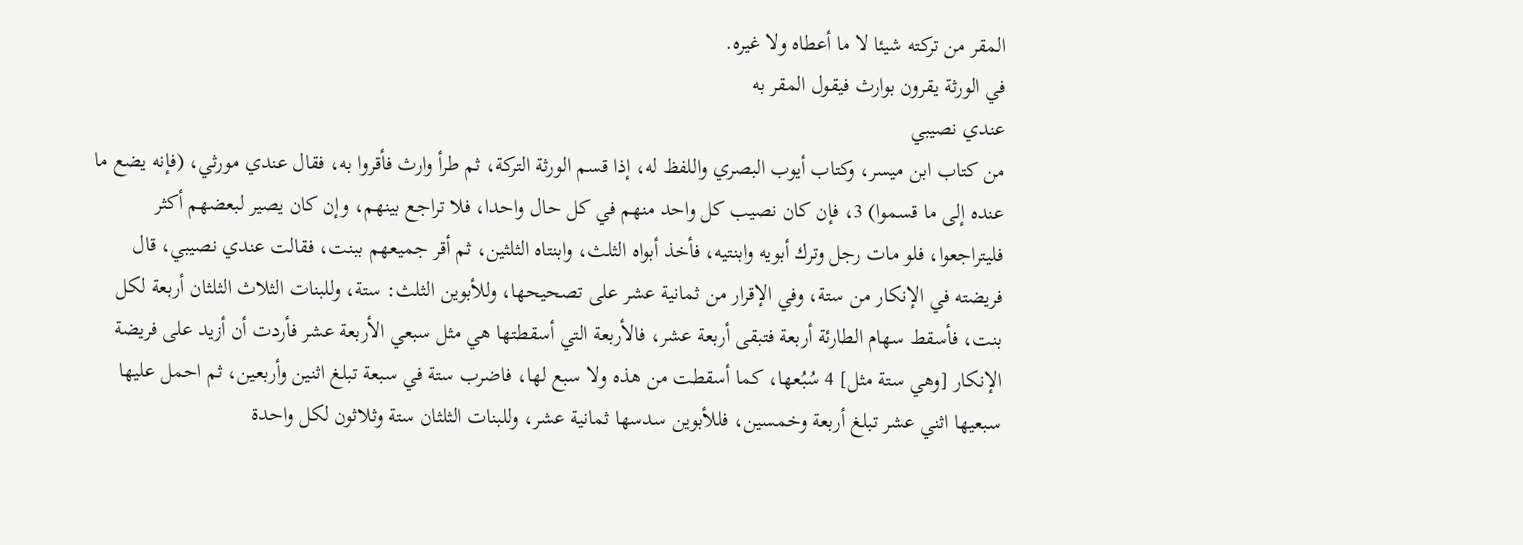المقر من تركته شيئا لا ما أعطاه ولا غيره.
في الورثة يقرون بوارث فيقول المقر به
عندي نصيبي
من كتاب ابن ميسر، وكتاب أيوب البصري واللفظ له، إذا قسم الورثة التركة، ثم طرأ وارث فأقروا به، فقال عندي مورثي، (فإنه يضع ما عنده إلى ما قسموا) 3، فإن كان نصيب كل واحد منهم في كل حال واحدا، فلا تراجع بينهم، وإن كان يصير لبعضهم أكثر فليتراجعوا، فلو مات رجل وترك أبويه وابنتيه، فأخذ أبواه الثلث، وابنتاه الثلثين، ثم أقر جميعهم ببنت، فقالت عندي نصيبي، قال فريضته في الإنكار من ستة، وفي الإقرار من ثمانية عشر على تصحيحها، وللأبوين الثلث: ستة، وللبنات الثلاث الثلثان أربعة لكل بنت، فأسقط سهام الطارئة أربعة فتبقى أربعة عشر، فالأربعة التي أسقطتها هي مثل سبعي الأربعة عشر فأردت أن أزيد على فريضة الإنكار [وهي ستة مثل] 4 سُبُعها، كما أسقطت من هذه ولا سبع لها، فاضرب ستة في سبعة تبلغ اثنين وأربعين، ثم احمل عليها سبعيها اثني عشر تبلغ أربعة وخمسين، فللأبوين سدسها ثمانية عشر، وللبنات الثلثان ستة وثلاثون لكل واحدة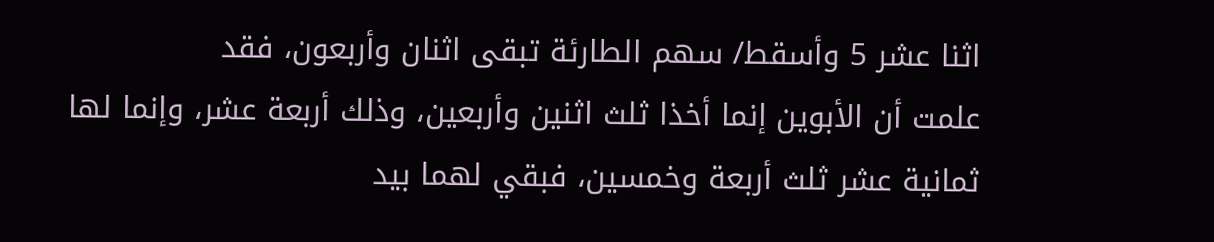اثنا عشر 5 وأسقط/ سهم الطارئة تبقى اثنان وأربعون، فقد
علمت أن الأبوين إنما أخذا ثلث اثنين وأربعين، وذلك أربعة عشر، وإنما لها ثمانية عشر ثلث أربعة وخمسين، فبقي لهما بيد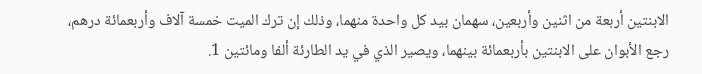الابنتين أربعة من اثنين وأربعين، سهمان بيد كل واحدة منهما، وذلك إن ترك الميت خمسة آلاف وأربعمائة درهم، رجع الأبوان على الابنتين بأربعمائة بينهما، ويصير الذي في يد الطارئة ألفا ومائتين 1.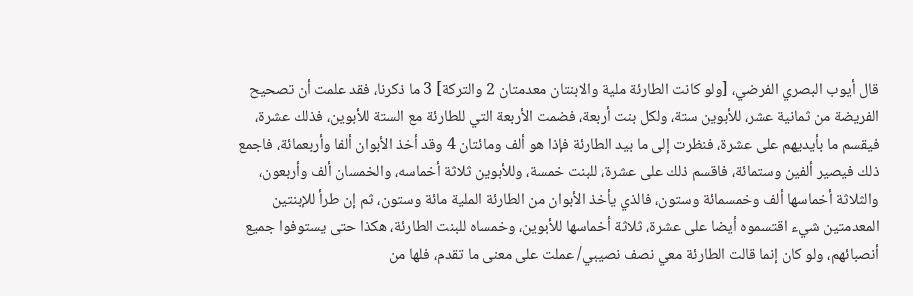قال أيوب البصري الفرضي، [ولو كانت الطارئة ملية والابنتان معدمتان 2 والتركة] 3 ما ذكرنا، فقد علمت أن تصحيح الفريضة من ثمانية عشر، للأبوين ستة، ولكل بنت أربعة، فضمت الأربعة التي للطارئة مع الستة للأبوين، فذلك عشرة، فيقسم ما بأيديهم على عشرة، فنظرت إلى ما بيد الطارئة فإذا هو ألف ومائتان 4 وقد أخذ الأبوان ألفا وأربعمائة، فاجمع ذلك فيصير ألفين وستمائة، فاقسم ذلك على عشرة، للبنت خمسة، وللأبوين ثلاثة أخماسه، والخمسان ألف وأربعون، والثلاثة أخماسها ألف وخمسمائة وستون، فالذي يأخذ الأبوان من الطارئة الملية مائة وستون، ثم إن طرأ للإبنتين المعدمتين شيء اقتسموه أيضا على عشرة، ثلاثة أخماسها للأبوين، وخمساه للبنت الطارئة، هكذا حتى يستوفوا جميع أنصبائهم، ولو كان إنما قالت الطارئة معي نصف نصيبي/ عملت على معنى ما تقدم، فلها من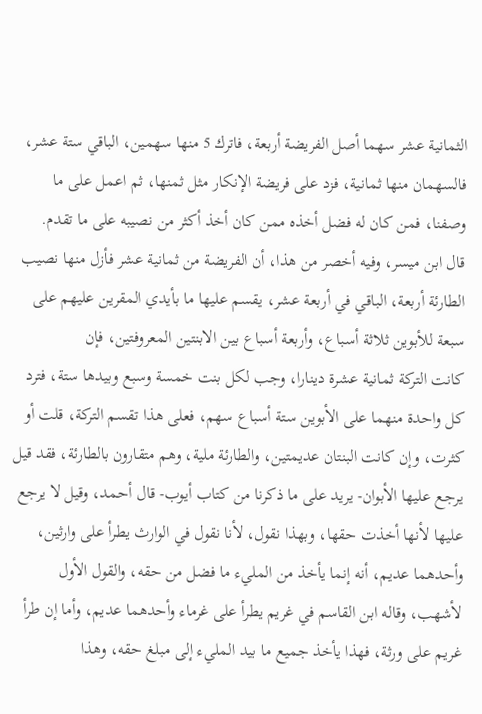الثمانية عشر سهما أصل الفريضة أربعة، فاترك 5 منها سهمين، الباقي ستة عشر، فالسهمان منها ثمانية، فزد على فريضة الإنكار مثل ثمنها، ثم اعمل على ما وصفنا، فمن كان له فضل أخذه ممن كان أخذ أكثر من نصيبه على ما تقدم.
قال ابن ميسر، وفيه أخصر من هذا، أن الفريضة من ثمانية عشر فأزل منها نصيب الطارئة أربعة، الباقي في أربعة عشر، يقسم عليها ما بأيدي المقرين عليهم على سبعة للأبوين ثلاثة أسباع، وأربعة أسباع بين الابنتين المعروفتين، فإن
كانت التركة ثمانية عشرة دينارا، وجب لكل بنت خمسة وسبع وبيدها ستة، فترد كل واحدة منهما على الأبوين ستة أسباع سهم، فعلى هذا تقسم التركة، قلت أو كثرت، وإن كانت البنتان عديمتين، والطارئة ملية، وهم متقارون بالطارئة، فقد قيل يرجع عليها الأبوان- يريد على ما ذكرنا من كتاب أيوب- قال أحمد، وقيل لا يرجع عليها لأنها أخذت حقها، وبهذا نقول، لأنا نقول في الوارث يطرأ على وارثين، وأحدهما عديم، أنه إنما يأخذ من المليء ما فضل من حقه، والقول الأول لأشهب، وقاله ابن القاسم في غريم يطرأ على غرماء وأحدهما عديم، وأما إن طرأ غريم على ورثة، فهذا يأخذ جميع ما بيد المليء إلى مبلغ حقه، وهذا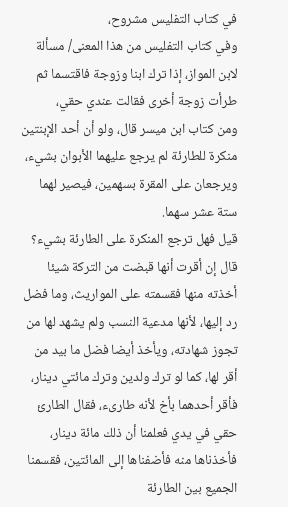في كتاب التفليس مشروح،
وفي كتاب التفليس من هذا المعنى/ مسألة لابن المواز، إذا ترك ابنا وزوجة فاقتسما ثم طرأت زوجة أخرى فقالت عندي حقي،
ومن كتاب ابن ميسر قال، ولو أن أحد الإبنتين منكرة للطارئة لم يرجع عليهما الأبوان بشيء، ويرجعان على المقرة بسهمين، فيصير لهما ستة عشر سهما.
قيل فهل ترجع المنكرة على الطارئة بشيء؟ قال إن أقرت أنها قبضت من التركة شيئا أخذته منها فقسمته على المواريث، وما فضل رد إليها، لأنها مدعية النسب ولم يشهد لها من تجوز شهادته، ويأخذ أيضا فضل ما بيد من أقر لها، كما لو ترك ولدين وترك مائتي دينار، فأقر أحدهما بأخ لأنه طارىء، فقال الطارئ حقي في يدي فعلمنا أن ذلك مائة دينار، فأخذناها منه فأضفناها إلى المائتين، فقسمنا الجميع بين الطارئة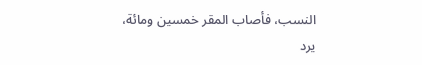النسب، فأصاب المقر خمسين ومائة، يرد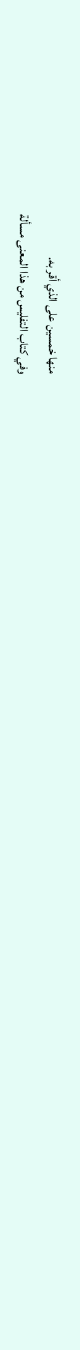منها خمسين على الذي أقر به.
وفي كتاب التفليس من هذا المعنى مسألة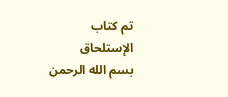تم كتاب الإستلحاق
بسم الله الرحمن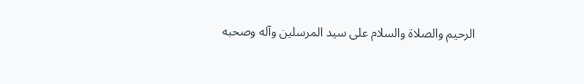الرحيم والصلاة والسلام على سيد المرسلين وآله وصحبه